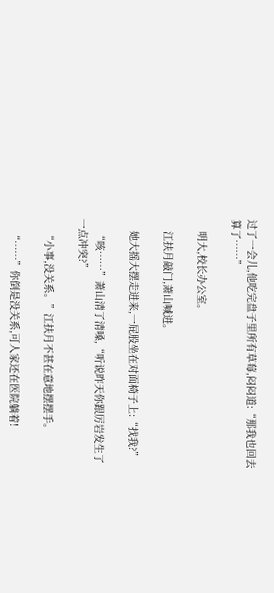过了一会儿,他吃完盘子里所有草莓,闷闷道:“那我也回去算了……”

    明大,校长办公室。

    江扶月敲门,萧山喊进。

    她大摇大摆走进来,一屁股坐在对面椅子上:“找我?”

    “咳……”萧山清了清嗓,“听说昨天你跟厉岩发生了一点冲突?”

    “小事,没关系。”江扶月不甚在意地摆摆手。

    “……”你倒是没关系,可人家还在医院躺着!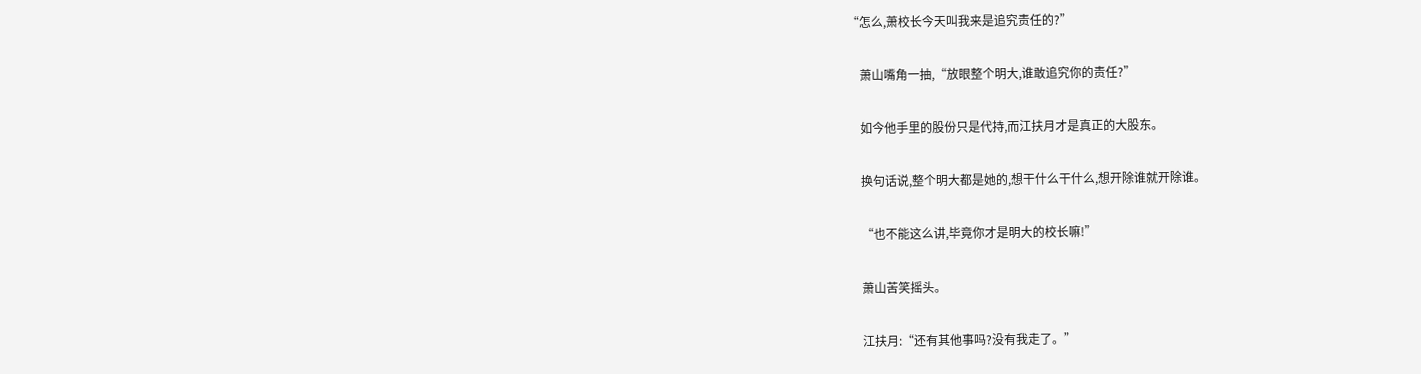“怎么,萧校长今天叫我来是追究责任的?”

    萧山嘴角一抽,“放眼整个明大,谁敢追究你的责任?”

    如今他手里的股份只是代持,而江扶月才是真正的大股东。

    换句话说,整个明大都是她的,想干什么干什么,想开除谁就开除谁。

    “也不能这么讲,毕竟你才是明大的校长嘛!”

    萧山苦笑摇头。

    江扶月:“还有其他事吗?没有我走了。”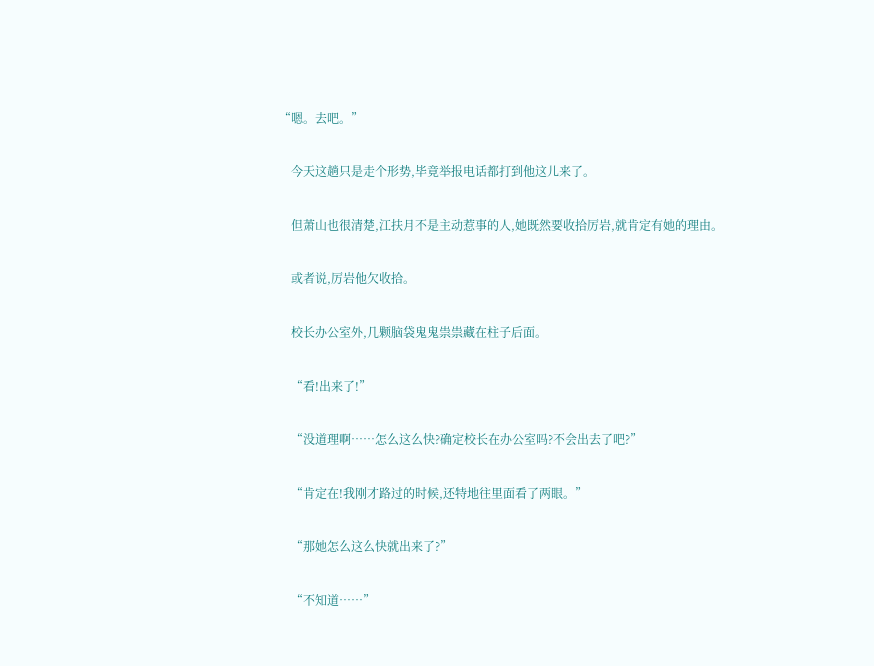“嗯。去吧。”

    今天这趟只是走个形势,毕竟举报电话都打到他这儿来了。

    但萧山也很清楚,江扶月不是主动惹事的人,她既然要收拾厉岩,就肯定有她的理由。

    或者说,厉岩他欠收拾。

    校长办公室外,几颗脑袋鬼鬼祟祟藏在柱子后面。

    “看!出来了!”

    “没道理啊……怎么这么快?确定校长在办公室吗?不会出去了吧?”

    “肯定在!我刚才路过的时候,还特地往里面看了两眼。”

    “那她怎么这么快就出来了?”

    “不知道……”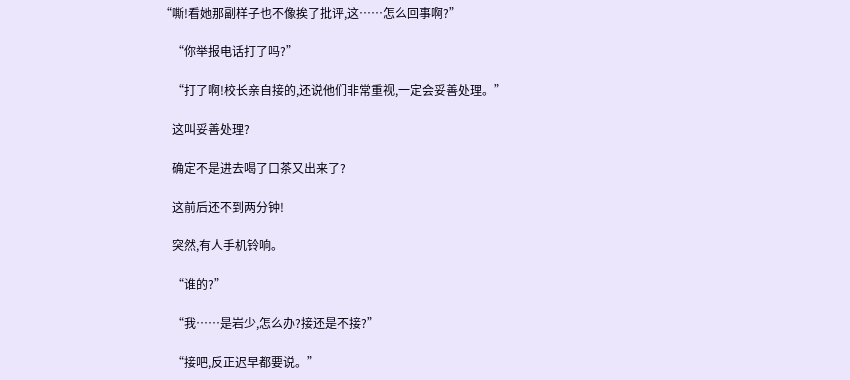“嘶!看她那副样子也不像挨了批评,这……怎么回事啊?”

    “你举报电话打了吗?”

    “打了啊!校长亲自接的,还说他们非常重视,一定会妥善处理。”

    这叫妥善处理?

    确定不是进去喝了口茶又出来了?

    这前后还不到两分钟!

    突然,有人手机铃响。

    “谁的?”

    “我……是岩少,怎么办?接还是不接?”

    “接吧,反正迟早都要说。”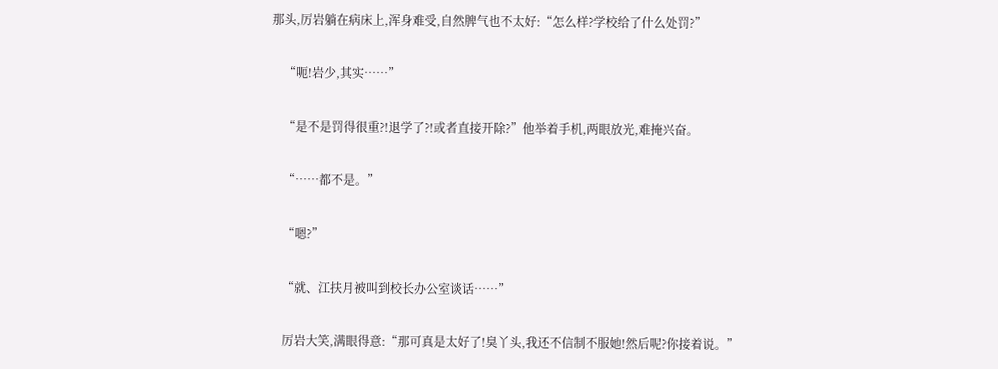那头,厉岩躺在病床上,浑身难受,自然脾气也不太好:“怎么样?学校给了什么处罚?”

    “呃!岩少,其实……”

    “是不是罚得很重?!退学了?!或者直接开除?”他举着手机,两眼放光,难掩兴奋。

    “……都不是。”

    “嗯?”

    “就、江扶月被叫到校长办公室谈话……”

    厉岩大笑,满眼得意:“那可真是太好了!臭丫头,我还不信制不服她!然后呢?你接着说。”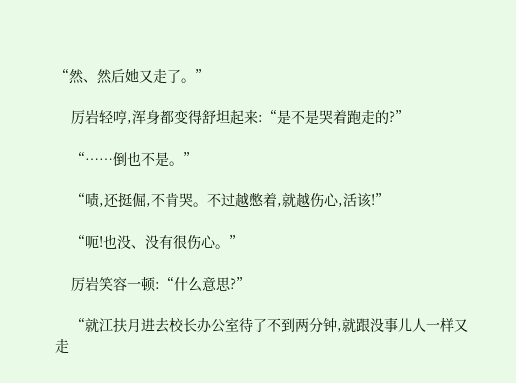“然、然后她又走了。”

    厉岩轻哼,浑身都变得舒坦起来:“是不是哭着跑走的?”

    “……倒也不是。”

    “啧,还挺倔,不肯哭。不过越憋着,就越伤心,活该!”

    “呃!也没、没有很伤心。”

    厉岩笑容一顿:“什么意思?”

    “就江扶月进去校长办公室待了不到两分钟,就跟没事儿人一样又走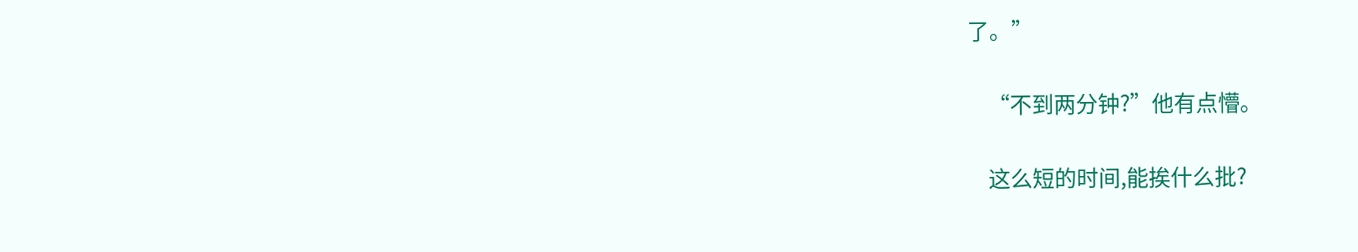了。”

    “不到两分钟?”他有点懵。

    这么短的时间,能挨什么批?